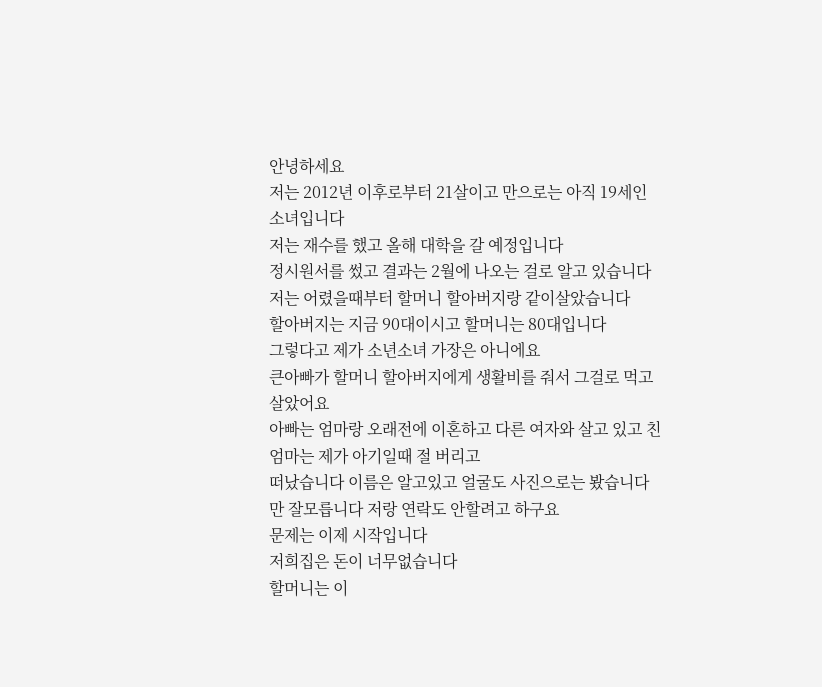안녕하세요
저는 2012년 이후로부터 21살이고 만으로는 아직 19세인 소녀입니다
저는 재수를 했고 올해 대학을 갈 예정입니다
정시원서를 썼고 결과는 2월에 나오는 걸로 알고 있습니다
저는 어렸을때부터 할머니 할아버지랑 같이살았습니다
할아버지는 지금 90대이시고 할머니는 80대입니다
그렇다고 제가 소년소녀 가장은 아니에요
큰아빠가 할머니 할아버지에게 생활비를 줘서 그걸로 먹고살았어요
아빠는 엄마랑 오래전에 이혼하고 다른 여자와 살고 있고 친엄마는 제가 아기일때 절 버리고
떠났습니다 이름은 알고있고 얼굴도 사진으로는 봤습니다만 잘모릅니다 저랑 연락도 안할려고 하구요
문제는 이제 시작입니다
저희집은 돈이 너무없습니다
할머니는 이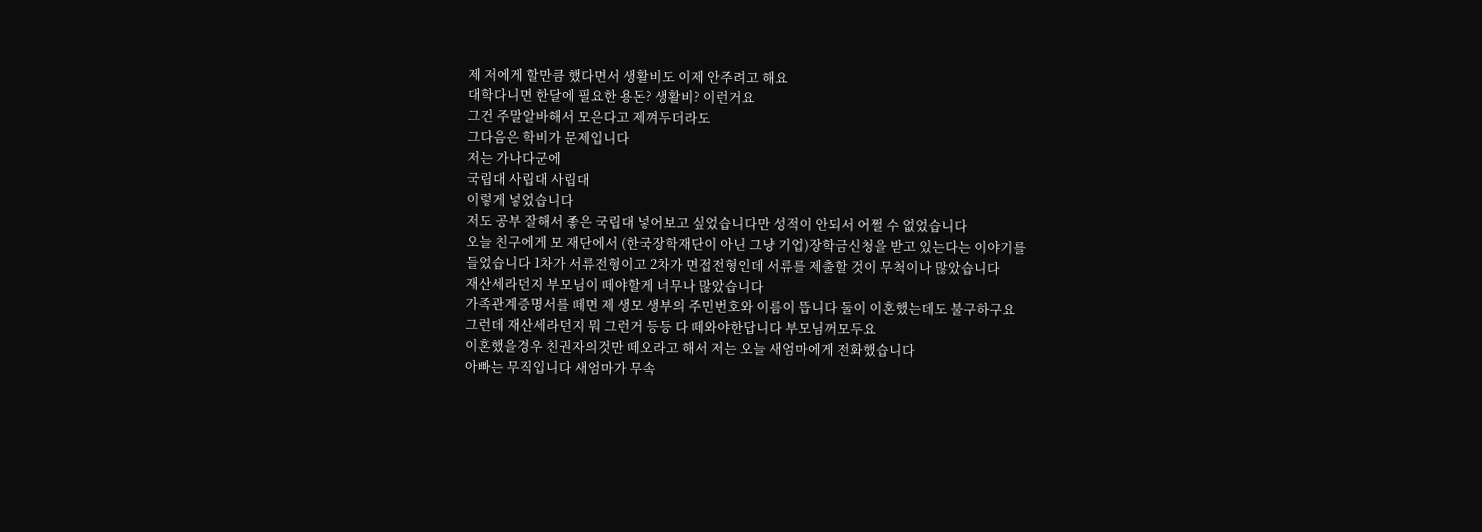제 저에게 할만큼 했다면서 생활비도 이제 안주려고 해요
대학다니면 한달에 필요한 용돈? 생활비? 이런거요
그건 주말알바해서 모은다고 제껴두더라도
그다음은 학비가 문제입니다
저는 가나다군에
국립대 사립대 사립대
이렇게 넣었습니다
저도 공부 잘해서 좋은 국립대 넣어보고 싶었습니다만 성적이 안되서 어쩔 수 없었습니다
오늘 친구에게 모 재단에서 (한국장학재단이 아닌 그냥 기업)장학금신청을 받고 있는다는 이야기를
들었습니다 1차가 서류전형이고 2차가 면접전형인데 서류를 제출할 것이 무척이나 많았습니다
재산세라던지 부모님이 떼야할게 너무나 많았습니다
가족관계증명서를 떼면 제 생모 생부의 주민번호와 이름이 뜹니다 둘이 이혼했는데도 불구하구요
그런데 재산세라던지 뭐 그런거 등등 다 떼와야한답니다 부모님꺼모두요
이혼했을경우 친권자의것만 떼오라고 해서 저는 오늘 새엄마에게 전화했습니다
아빠는 무직입니다 새엄마가 무속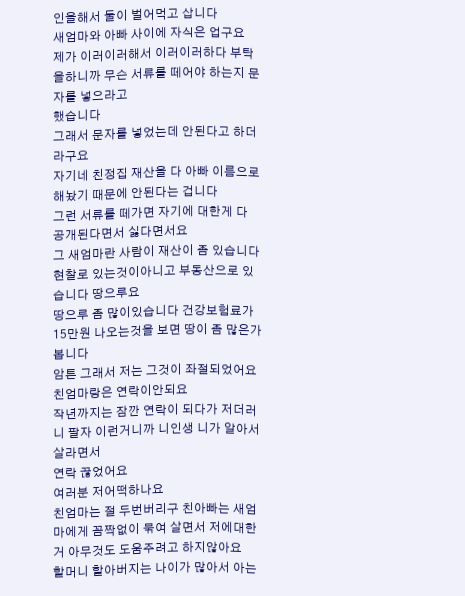인을해서 둘이 벌어먹고 삽니다
새엄마와 아빠 사이에 자식은 업구요
제가 이러이러해서 이러이러하다 부탁을하니까 무슨 서류를 떼어야 하는지 문자를 넣으라고
했습니다
그래서 문자를 넣었는데 안된다고 하더라구요
자기네 친정집 재산을 다 아빠 이름으로 해놨기 때문에 안된다는 겁니다
그런 서류를 떼가면 자기에 대한게 다 공개된다면서 싫다면서요
그 새엄마란 사람이 재산이 좀 있습니다
현찰로 있는것이아니고 부동산으로 있습니다 땅으루요
땅으루 좀 많이있습니다 건강보험료가 15만원 나오는것을 보면 땅이 좀 많은가봅니다
암튼 그래서 저는 그것이 좌절되었어요
친엄마랑은 연락이안되요
작년까지는 잠깐 연락이 되다가 저더러 니 팔자 이런거니까 니인생 니가 알아서 살라면서
연락 끊었어요
여러분 저어떡하나요
친엄마는 절 두번버리구 친아빠는 새엄마에게 꼼짝없이 묶여 살면서 저에대한거 아무것도 도움주려고 하지않아요
할머니 할아버지는 나이가 많아서 아는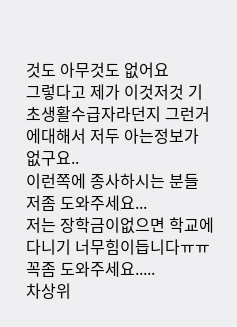것도 아무것도 없어요
그렇다고 제가 이것저것 기초생활수급자라던지 그런거에대해서 저두 아는정보가 없구요..
이런쪽에 종사하시는 분들 저좀 도와주세요...
저는 장학금이없으면 학교에 다니기 너무힘이듭니다ㅠㅠ
꼭좀 도와주세요.....
차상위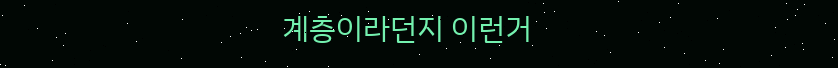계층이라던지 이런거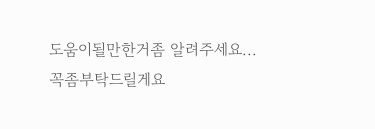도움이될만한거좀 알려주세요...
꼭좀부탁드릴게요